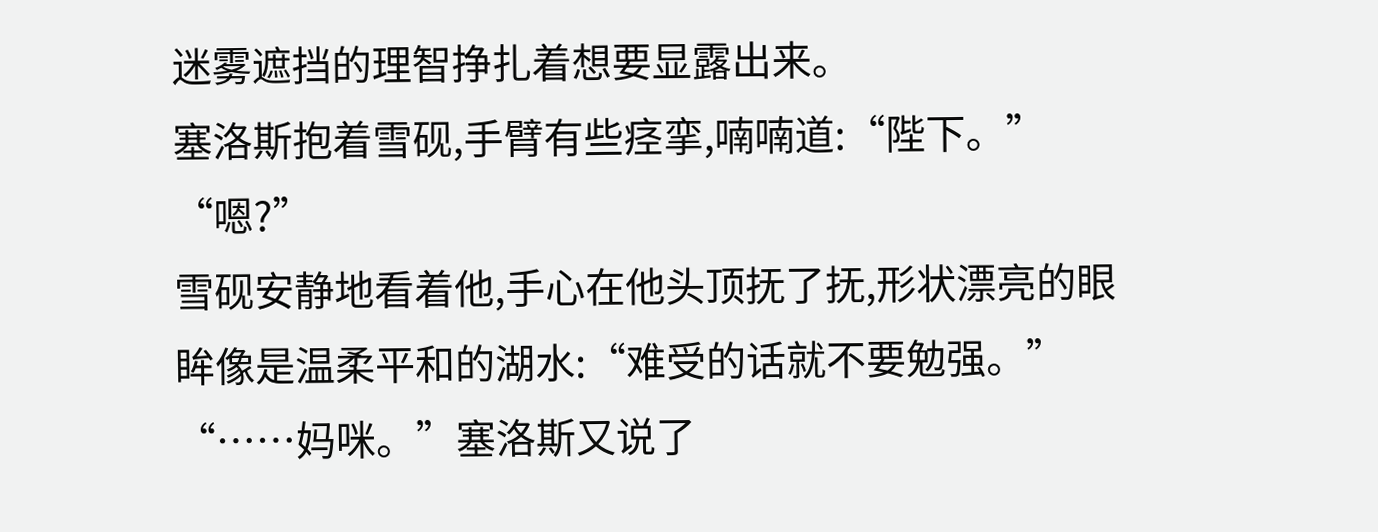迷雾遮挡的理智挣扎着想要显露出来。
塞洛斯抱着雪砚,手臂有些痉挛,喃喃道:“陛下。”
“嗯?”
雪砚安静地看着他,手心在他头顶抚了抚,形状漂亮的眼眸像是温柔平和的湖水:“难受的话就不要勉强。”
“……妈咪。”塞洛斯又说了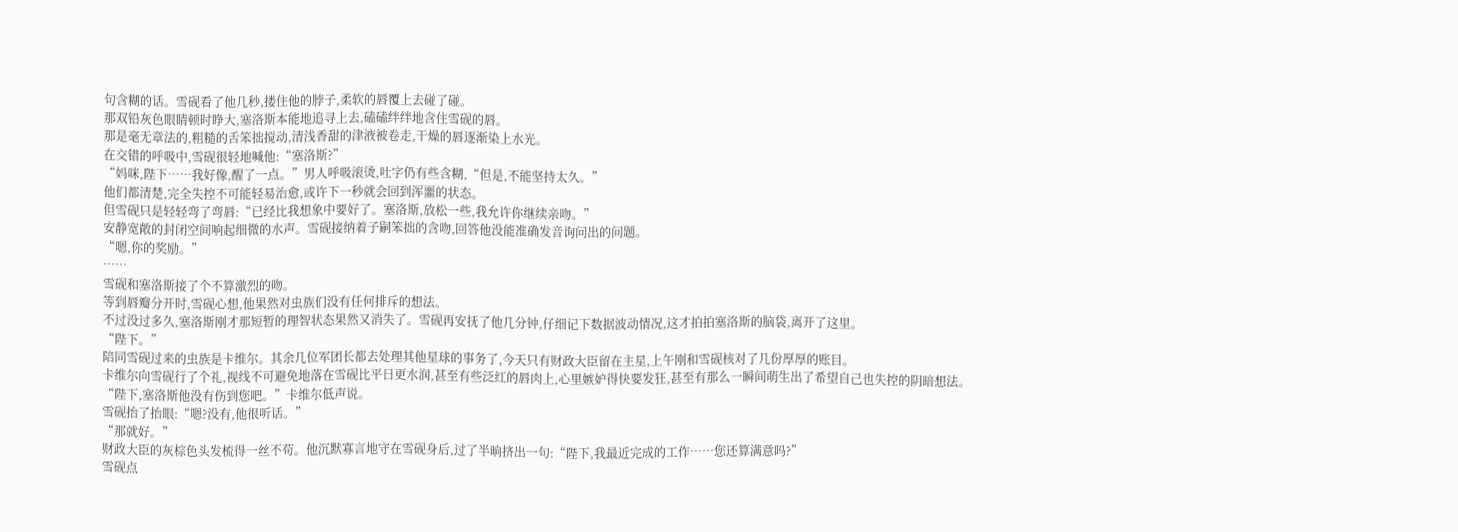句含糊的话。雪砚看了他几秒,搂住他的脖子,柔软的唇覆上去碰了碰。
那双铅灰色眼睛顿时睁大,塞洛斯本能地追寻上去,磕磕绊绊地含住雪砚的唇。
那是毫无章法的,粗糙的舌笨拙搅动,清浅香甜的津液被卷走,干燥的唇逐渐染上水光。
在交错的呼吸中,雪砚很轻地喊他:“塞洛斯?”
“妈咪,陛下……我好像,醒了一点。”男人呼吸滚烫,吐字仍有些含糊,“但是,不能坚持太久。”
他们都清楚,完全失控不可能轻易治愈,或许下一秒就会回到浑噩的状态。
但雪砚只是轻轻弯了弯唇:“已经比我想象中要好了。塞洛斯,放松一些,我允许你继续亲吻。”
安静宽敞的封闭空间响起细微的水声。雪砚接纳着子嗣笨拙的含吻,回答他没能准确发音询问出的问题。
“嗯,你的奖励。”
……
雪砚和塞洛斯接了个不算激烈的吻。
等到唇瓣分开时,雪砚心想,他果然对虫族们没有任何排斥的想法。
不过没过多久,塞洛斯刚才那短暂的理智状态果然又消失了。雪砚再安抚了他几分钟,仔细记下数据波动情况,这才拍拍塞洛斯的脑袋,离开了这里。
“陛下。”
陪同雪砚过来的虫族是卡维尔。其余几位军团长都去处理其他星球的事务了,今天只有财政大臣留在主星,上午刚和雪砚核对了几份厚厚的账目。
卡维尔向雪砚行了个礼,视线不可避免地落在雪砚比平日更水润,甚至有些泛红的唇肉上,心里嫉妒得快要发狂,甚至有那么一瞬间萌生出了希望自己也失控的阴暗想法。
“陛下,塞洛斯他没有伤到您吧。”卡维尔低声说。
雪砚抬了抬眼:“嗯?没有,他很听话。”
“那就好。”
财政大臣的灰棕色头发梳得一丝不苟。他沉默寡言地守在雪砚身后,过了半晌挤出一句:“陛下,我最近完成的工作……您还算满意吗?”
雪砚点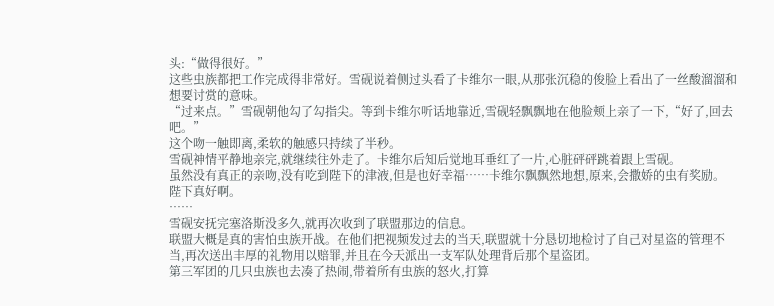头:“做得很好。”
这些虫族都把工作完成得非常好。雪砚说着侧过头看了卡维尔一眼,从那张沉稳的俊脸上看出了一丝酸溜溜和想要讨赏的意味。
“过来点。”雪砚朝他勾了勾指尖。等到卡维尔听话地靠近,雪砚轻飘飘地在他脸颊上亲了一下,“好了,回去吧。”
这个吻一触即离,柔软的触感只持续了半秒。
雪砚神情平静地亲完,就继续往外走了。卡维尔后知后觉地耳垂红了一片,心脏砰砰跳着跟上雪砚。
虽然没有真正的亲吻,没有吃到陛下的津液,但是也好幸福……卡维尔飘飘然地想,原来,会撒娇的虫有奖励。
陛下真好啊。
……
雪砚安抚完塞洛斯没多久,就再次收到了联盟那边的信息。
联盟大概是真的害怕虫族开战。在他们把视频发过去的当天,联盟就十分恳切地检讨了自己对星盗的管理不当,再次送出丰厚的礼物用以赔罪,并且在今天派出一支军队处理背后那个星盗团。
第三军团的几只虫族也去凑了热闹,带着所有虫族的怒火,打算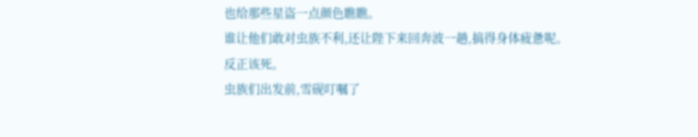也给那些星盗一点颜色瞧瞧。
谁让他们敢对虫族不利,还让陛下来回奔波一趟,搞得身体疲惫呢。
反正该死。
虫族们出发前,雪砚叮嘱了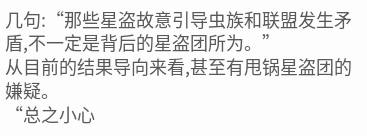几句:“那些星盗故意引导虫族和联盟发生矛盾,不一定是背后的星盗团所为。”
从目前的结果导向来看,甚至有甩锅星盗团的嫌疑。
“总之小心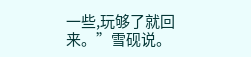一些,玩够了就回来。”雪砚说。